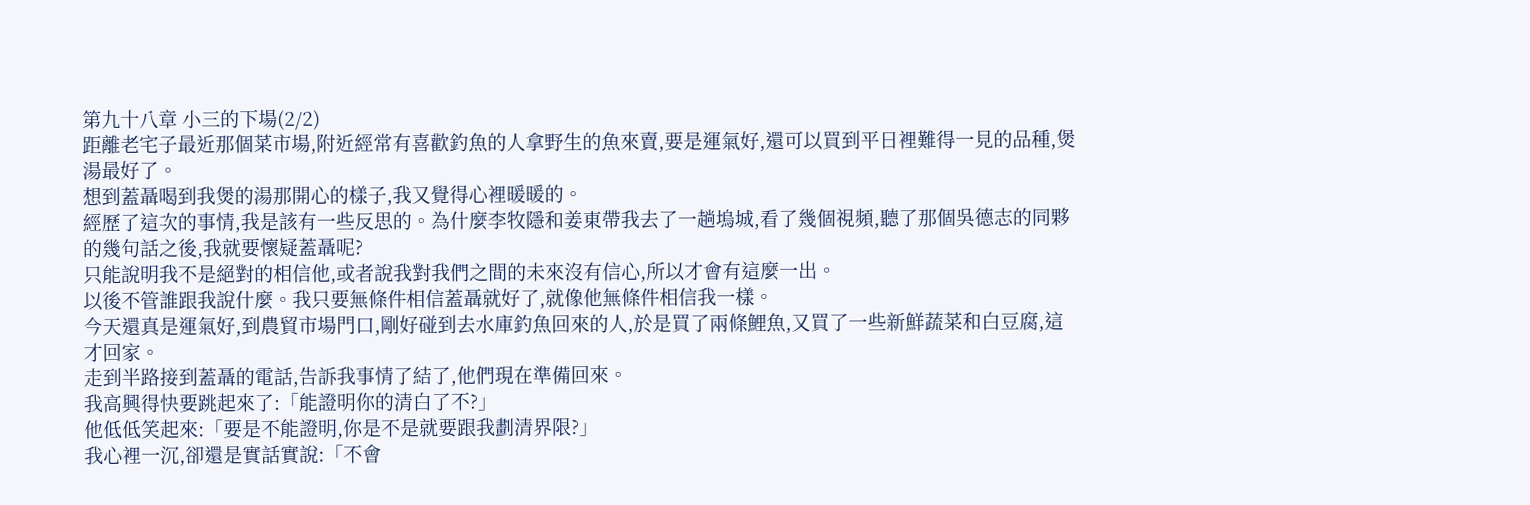第九十八章 小三的下場(2/2)
距離老宅子最近那個菜市場,附近經常有喜歡釣魚的人拿野生的魚來賣,要是運氣好,還可以買到平日裡難得一見的品種,煲湯最好了。
想到蓋聶喝到我煲的湯那開心的樣子,我又覺得心裡暖暖的。
經歷了這次的事情,我是該有一些反思的。為什麼李牧隱和姜東帶我去了一趟塢城,看了幾個視頻,聽了那個吳德志的同夥的幾句話之後,我就要懷疑蓋聶呢?
只能說明我不是絕對的相信他,或者說我對我們之間的未來沒有信心,所以才會有這麼一出。
以後不管誰跟我說什麼。我只要無條件相信蓋聶就好了,就像他無條件相信我一樣。
今天還真是運氣好,到農貿市場門口,剛好碰到去水庫釣魚回來的人,於是買了兩條鯉魚,又買了一些新鮮蔬菜和白豆腐,這才回家。
走到半路接到蓋聶的電話,告訴我事情了結了,他們現在準備回來。
我高興得快要跳起來了:「能證明你的清白了不?」
他低低笑起來:「要是不能證明,你是不是就要跟我劃清界限?」
我心裡一沉,卻還是實話實說:「不會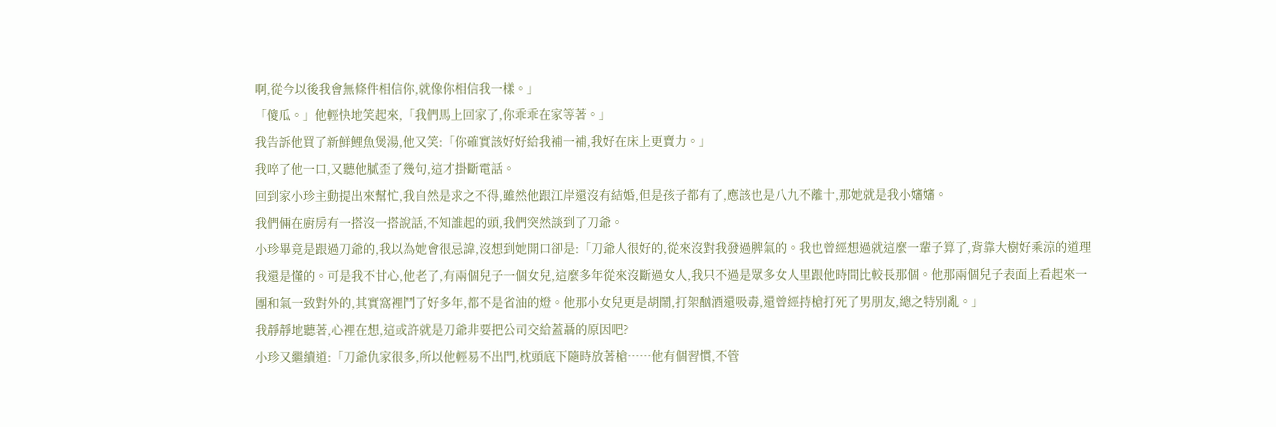啊,從今以後我會無條件相信你,就像你相信我一樣。」
「傻瓜。」他輕快地笑起來,「我們馬上回家了,你乖乖在家等著。」
我告訴他買了新鮮鯉魚煲湯,他又笑:「你確實該好好給我補一補,我好在床上更賣力。」
我啐了他一口,又聽他膩歪了幾句,這才掛斷電話。
回到家小珍主動提出來幫忙,我自然是求之不得,雖然他跟江岸還沒有結婚,但是孩子都有了,應該也是八九不離十,那她就是我小嬸嬸。
我們倆在廚房有一搭沒一搭說話,不知誰起的頭,我們突然談到了刀爺。
小珍畢竟是跟過刀爺的,我以為她會很忌諱,沒想到她開口卻是:「刀爺人很好的,從來沒對我發過脾氣的。我也曾經想過就這麼一輩子算了,背靠大樹好乘涼的道理我還是懂的。可是我不甘心,他老了,有兩個兒子一個女兒,這麼多年從來沒斷過女人,我只不過是眾多女人里跟他時間比較長那個。他那兩個兒子表面上看起來一團和氣一致對外的,其實窩裡鬥了好多年,都不是省油的燈。他那小女兒更是胡鬧,打架酗酒還吸毒,還曾經持槍打死了男朋友,總之特別亂。」
我靜靜地聽著,心裡在想,這或許就是刀爺非要把公司交給蓋聶的原因吧?
小珍又繼續道:「刀爺仇家很多,所以他輕易不出門,枕頭底下隨時放著槍……他有個習慣,不管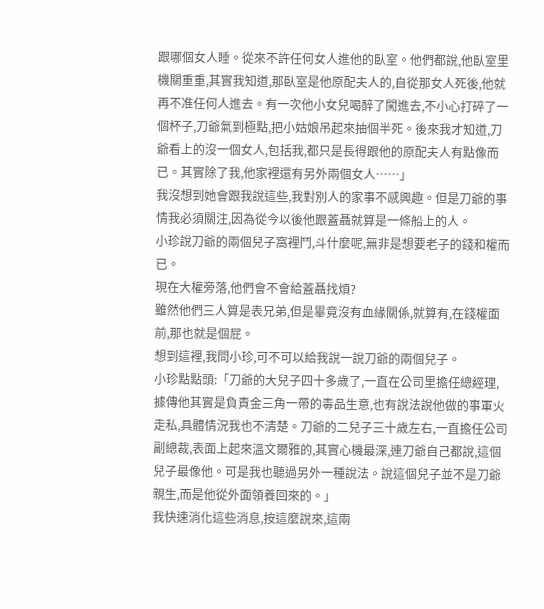跟哪個女人睡。從來不許任何女人進他的臥室。他們都說,他臥室里機關重重,其實我知道,那臥室是他原配夫人的,自從那女人死後,他就再不准任何人進去。有一次他小女兒喝醉了闖進去,不小心打碎了一個杯子,刀爺氣到極點,把小姑娘吊起來抽個半死。後來我才知道,刀爺看上的沒一個女人,包括我,都只是長得跟他的原配夫人有點像而已。其實除了我,他家裡還有另外兩個女人……」
我沒想到她會跟我說這些,我對別人的家事不感興趣。但是刀爺的事情我必須關注,因為從今以後他跟蓋聶就算是一條船上的人。
小珍說刀爺的兩個兒子窩裡鬥,斗什麼呢,無非是想要老子的錢和權而已。
現在大權旁落,他們會不會給蓋聶找煩?
雖然他們三人算是表兄弟,但是畢竟沒有血緣關係,就算有,在錢權面前,那也就是個屁。
想到這裡,我問小珍,可不可以給我說一說刀爺的兩個兒子。
小珍點點頭:「刀爺的大兒子四十多歲了,一直在公司里擔任總經理,據傳他其實是負責金三角一帶的毒品生意,也有說法說他做的事軍火走私,具體情況我也不清楚。刀爺的二兒子三十歲左右,一直擔任公司副總裁,表面上起來溫文爾雅的,其實心機最深,連刀爺自己都說,這個兒子最像他。可是我也聽過另外一種說法。說這個兒子並不是刀爺親生,而是他從外面領養回來的。」
我快速消化這些消息,按這麼說來,這兩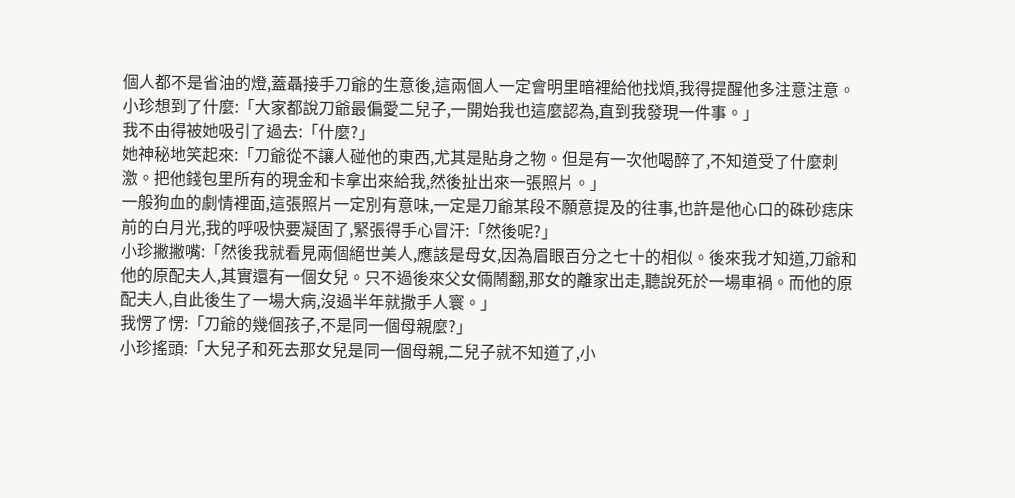個人都不是省油的燈,蓋聶接手刀爺的生意後,這兩個人一定會明里暗裡給他找煩,我得提醒他多注意注意。
小珍想到了什麼:「大家都說刀爺最偏愛二兒子,一開始我也這麼認為,直到我發現一件事。」
我不由得被她吸引了過去:「什麼?」
她神秘地笑起來:「刀爺從不讓人碰他的東西,尤其是貼身之物。但是有一次他喝醉了,不知道受了什麼刺激。把他錢包里所有的現金和卡拿出來給我,然後扯出來一張照片。」
一般狗血的劇情裡面,這張照片一定別有意味,一定是刀爺某段不願意提及的往事,也許是他心口的硃砂痣床前的白月光,我的呼吸快要凝固了,緊張得手心冒汗:「然後呢?」
小珍撇撇嘴:「然後我就看見兩個絕世美人,應該是母女,因為眉眼百分之七十的相似。後來我才知道,刀爺和他的原配夫人,其實還有一個女兒。只不過後來父女倆鬧翻,那女的離家出走,聽說死於一場車禍。而他的原配夫人,自此後生了一場大病,沒過半年就撒手人寰。」
我愣了愣:「刀爺的幾個孩子,不是同一個母親麼?」
小珍搖頭:「大兒子和死去那女兒是同一個母親,二兒子就不知道了,小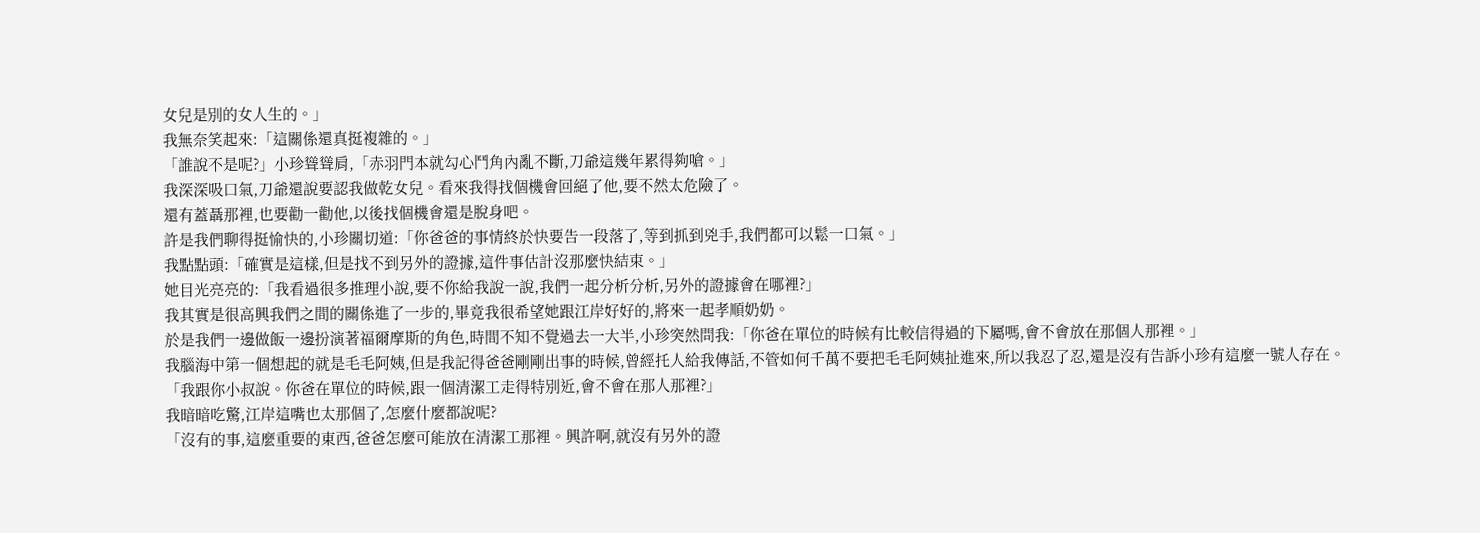女兒是別的女人生的。」
我無奈笑起來:「這關係還真挺複雜的。」
「誰說不是呢?」小珍聳聳肩,「赤羽門本就勾心鬥角內亂不斷,刀爺這幾年累得夠嗆。」
我深深吸口氣,刀爺還說要認我做乾女兒。看來我得找個機會回絕了他,要不然太危險了。
還有蓋聶那裡,也要勸一勸他,以後找個機會還是脫身吧。
許是我們聊得挺愉快的,小珍關切道:「你爸爸的事情終於快要告一段落了,等到抓到兇手,我們都可以鬆一口氣。」
我點點頭:「確實是這樣,但是找不到另外的證據,這件事估計沒那麼快結束。」
她目光亮亮的:「我看過很多推理小說,要不你給我說一說,我們一起分析分析,另外的證據會在哪裡?」
我其實是很高興我們之間的關係進了一步的,畢竟我很希望她跟江岸好好的,將來一起孝順奶奶。
於是我們一邊做飯一邊扮演著福爾摩斯的角色,時間不知不覺過去一大半,小珍突然問我:「你爸在單位的時候有比較信得過的下屬嗎,會不會放在那個人那裡。」
我腦海中第一個想起的就是毛毛阿姨,但是我記得爸爸剛剛出事的時候,曾經托人給我傳話,不管如何千萬不要把毛毛阿姨扯進來,所以我忍了忍,還是沒有告訴小珍有這麼一號人存在。
「我跟你小叔說。你爸在單位的時候,跟一個清潔工走得特別近,會不會在那人那裡?」
我暗暗吃驚,江岸這嘴也太那個了,怎麼什麼都說呢?
「沒有的事,這麼重要的東西,爸爸怎麼可能放在清潔工那裡。興許啊,就沒有另外的證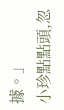據。」
小珍點點頭,忽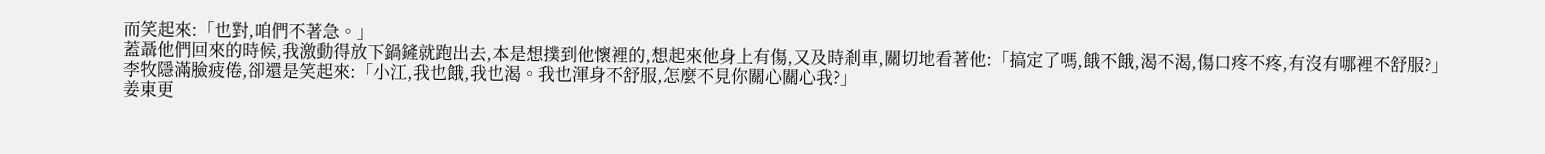而笑起來:「也對,咱們不著急。」
蓋聶他們回來的時候,我激動得放下鍋鏟就跑出去,本是想撲到他懷裡的,想起來他身上有傷,又及時剎車,關切地看著他:「搞定了嗎,餓不餓,渴不渴,傷口疼不疼,有沒有哪裡不舒服?」
李牧隱滿臉疲倦,卻還是笑起來:「小江,我也餓,我也渴。我也渾身不舒服,怎麼不見你關心關心我?」
姜東更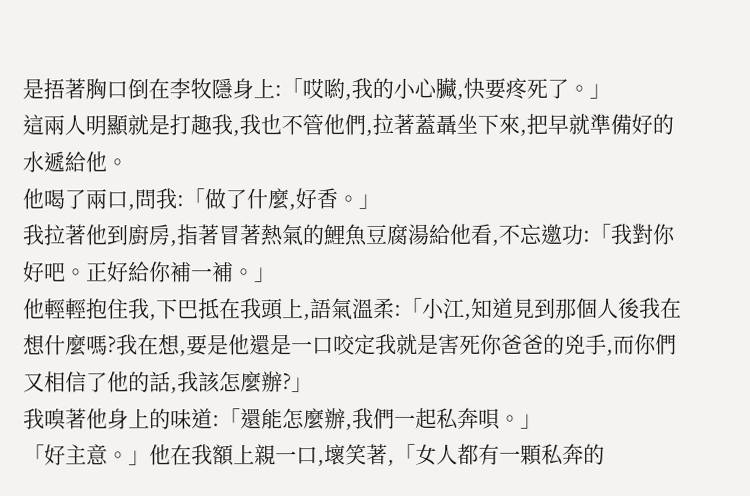是捂著胸口倒在李牧隱身上:「哎喲,我的小心臟,快要疼死了。」
這兩人明顯就是打趣我,我也不管他們,拉著蓋聶坐下來,把早就準備好的水遞給他。
他喝了兩口,問我:「做了什麼,好香。」
我拉著他到廚房,指著冒著熱氣的鯉魚豆腐湯給他看,不忘邀功:「我對你好吧。正好給你補一補。」
他輕輕抱住我,下巴抵在我頭上,語氣溫柔:「小江,知道見到那個人後我在想什麼嗎?我在想,要是他還是一口咬定我就是害死你爸爸的兇手,而你們又相信了他的話,我該怎麼辦?」
我嗅著他身上的味道:「還能怎麼辦,我們一起私奔唄。」
「好主意。」他在我額上親一口,壞笑著,「女人都有一顆私奔的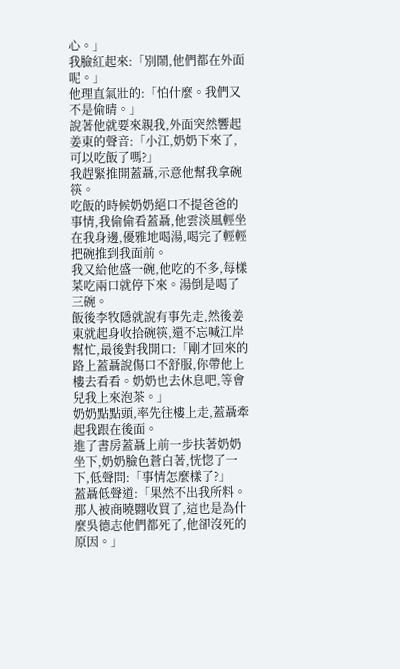心。」
我臉紅起來:「別鬧,他們都在外面呢。」
他理直氣壯的:「怕什麼。我們又不是偷晴。」
說著他就要來親我,外面突然響起姜東的聲音:「小江,奶奶下來了,可以吃飯了嗎?」
我趕緊推開蓋聶,示意他幫我拿碗筷。
吃飯的時候奶奶絕口不提爸爸的事情,我偷偷看蓋聶,他雲淡風輕坐在我身邊,優雅地喝湯,喝完了輕輕把碗推到我面前。
我又給他盛一碗,他吃的不多,每樣菜吃兩口就停下來。湯倒是喝了三碗。
飯後李牧隱就說有事先走,然後姜東就起身收拾碗筷,還不忘喊江岸幫忙,最後對我開口:「剛才回來的路上蓋聶說傷口不舒服,你帶他上樓去看看。奶奶也去休息吧,等會兒我上來泡茶。」
奶奶點點頭,率先往樓上走,蓋聶牽起我跟在後面。
進了書房蓋聶上前一步扶著奶奶坐下,奶奶臉色蒼白著,恍惚了一下,低聲問:「事情怎麼樣了?」
蓋聶低聲道:「果然不出我所料。那人被商曉翾收買了,這也是為什麼吳德志他們都死了,他卻沒死的原因。」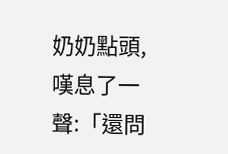奶奶點頭,嘆息了一聲:「還問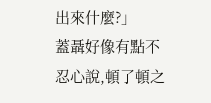出來什麼?」
蓋聶好像有點不忍心說,頓了頓之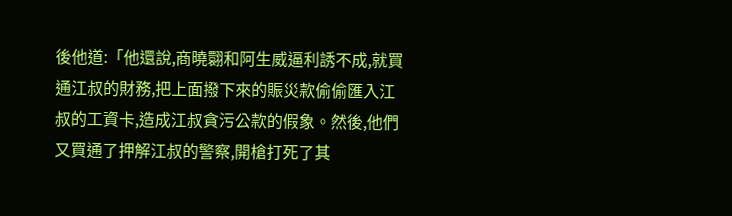後他道:「他還說,商曉翾和阿生威逼利誘不成,就買通江叔的財務,把上面撥下來的賑災款偷偷匯入江叔的工資卡,造成江叔貪污公款的假象。然後,他們又買通了押解江叔的警察,開槍打死了其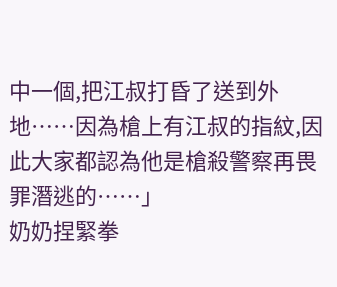中一個,把江叔打昏了送到外地……因為槍上有江叔的指紋,因此大家都認為他是槍殺警察再畏罪潛逃的……」
奶奶捏緊拳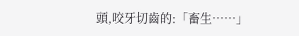頭,咬牙切齒的:「畜生……」